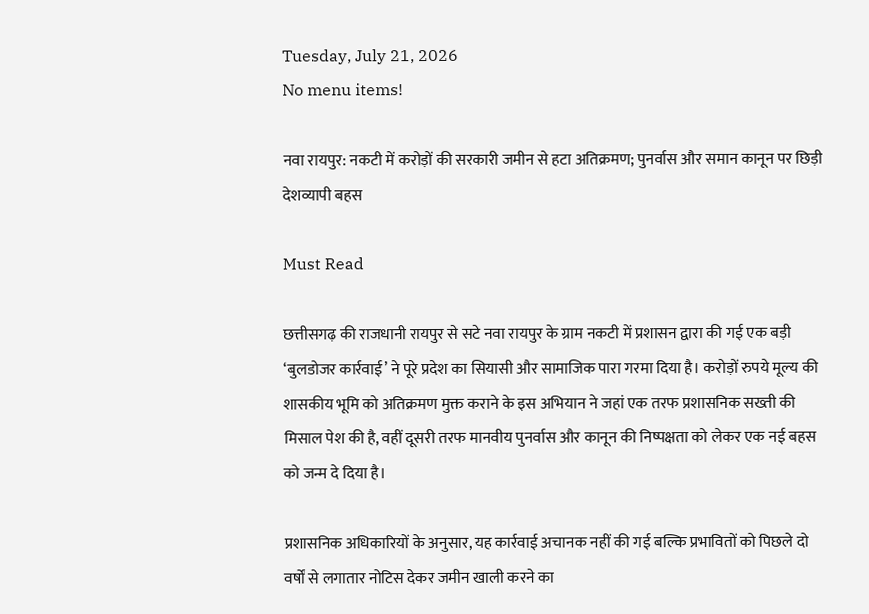Tuesday, July 21, 2026
No menu items!

नवा रायपुर: नकटी में करोड़ों की सरकारी जमीन से हटा अतिक्रमण; पुनर्वास और समान कानून पर छिड़ी देशव्यापी बहस

Must Read

छत्तीसगढ़ की राजधानी रायपुर से सटे नवा रायपुर के ग्राम नकटी में प्रशासन द्वारा की गई एक बड़ी ‘बुलडोजर कार्रवाई’ ने पूरे प्रदेश का सियासी और सामाजिक पारा गरमा दिया है। करोड़ों रुपये मूल्य की शासकीय भूमि को अतिक्रमण मुक्त कराने के इस अभियान ने जहां एक तरफ प्रशासनिक सख्ती की मिसाल पेश की है, वहीं दूसरी तरफ मानवीय पुनर्वास और कानून की निष्पक्षता को लेकर एक नई बहस को जन्म दे दिया है।

प्रशासनिक अधिकारियों के अनुसार, यह कार्रवाई अचानक नहीं की गई बल्कि प्रभावितों को पिछले दो वर्षों से लगातार नोटिस देकर जमीन खाली करने का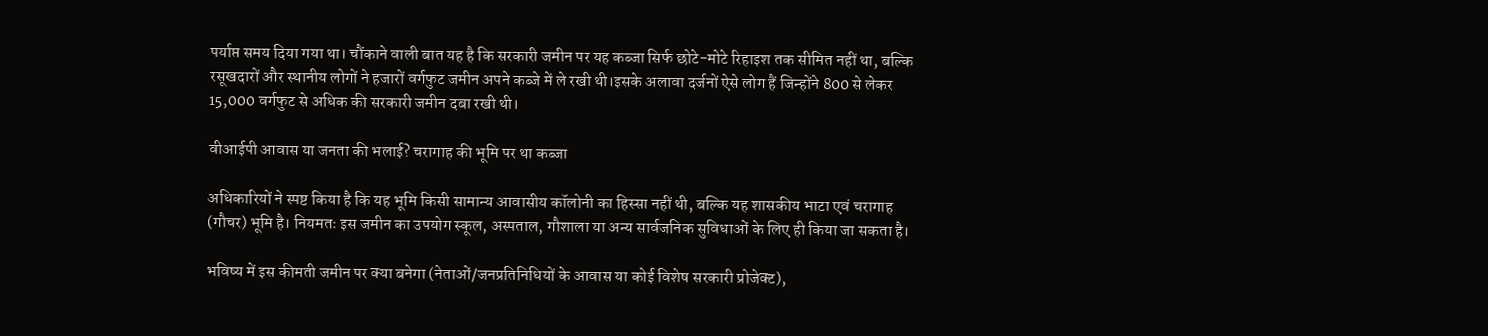पर्याप्त समय दिया गया था। चौंकाने वाली बात यह है कि सरकारी जमीन पर यह कब्जा सिर्फ छोटे-मोटे रिहाइश तक सीमित नहीं था, बल्कि रसूखदारों और स्थानीय लोगों ने हजारों वर्गफुट जमीन अपने कब्जे में ले रखी थी।इसके अलावा दर्जनों ऐसे लोग हैं जिन्होंने 800 से लेकर 15,000 वर्गफुट से अधिक की सरकारी जमीन दबा रखी थी।

वीआईपी आवास या जनता की भलाई? चरागाह की भूमि पर था कब्जा

अधिकारियों ने स्पष्ट किया है कि यह भूमि किसी सामान्य आवासीय कॉलोनी का हिस्सा नहीं थी, बल्कि यह शासकीय भाटा एवं चरागाह (गौचर) भूमि है। नियमतः इस जमीन का उपयोग स्कूल, अस्पताल, गौशाला या अन्य सार्वजनिक सुविधाओं के लिए ही किया जा सकता है।

भविष्य में इस कीमती जमीन पर क्या बनेगा (नेताओं/जनप्रतिनिधियों के आवास या कोई विशेष सरकारी प्रोजेक्ट),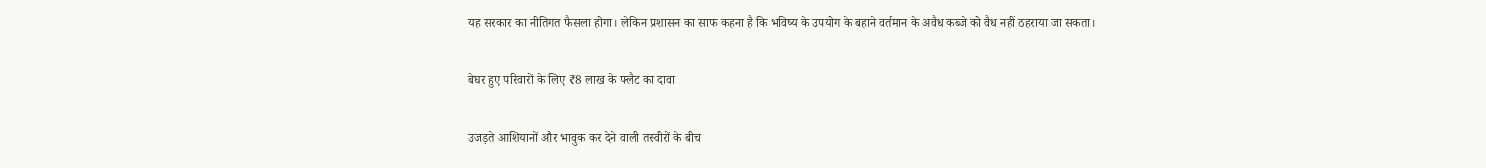यह सरकार का नीतिगत फैसला होगा। लेकिन प्रशासन का साफ कहना है कि भविष्य के उपयोग के बहाने वर्तमान के अवैध कब्जे को वैध नहीं ठहराया जा सकता।

बेघर हुए परिवारों के लिए ₹8 लाख के फ्लैट का दावा

उजड़ते आशियानों और भावुक कर देने वाली तस्वीरों के बीच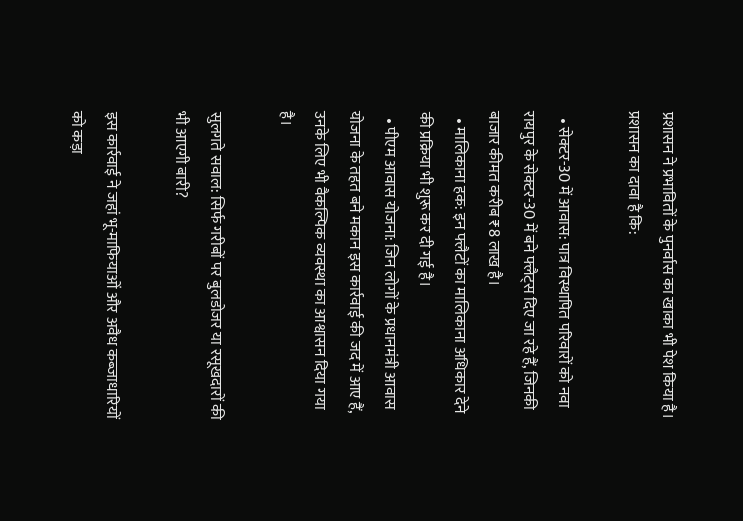प्रशासन ने प्रभावितों के पुनर्वास का खाका भी पेश किया है। प्रशासन का दावा है कि:

  • सेक्टर-30 में आवास: पात्र विस्थापित परिवारों को नवा रायपुर के सेक्टर-30 में बने फ्लैट्स दिए जा रहे हैं, जिनकी बाजार कीमत करीब ₹8 लाख है।
  • मालिकाना हक: इन फ्लैटों का मालिकाना अधिकार देने की प्रक्रिया भी शुरू कर दी गई है।
  • पीएम आवास योजना: जिन लोगों के प्रधानमंत्री आवास योजना के तहत बने मकान इस कार्रवाई की जद में आए हैं, उनके लिए भी वैकल्पिक व्यवस्था का आश्वासन दिया गया है।

सुलगते सवाल: सिर्फ गरीबों पर बुलडोजर या रसूखदारों की भी आएगी बारी?

इस कार्रवाई ने जहां भू-माफियाओं और अवैध कब्जाधारियों को कड़ा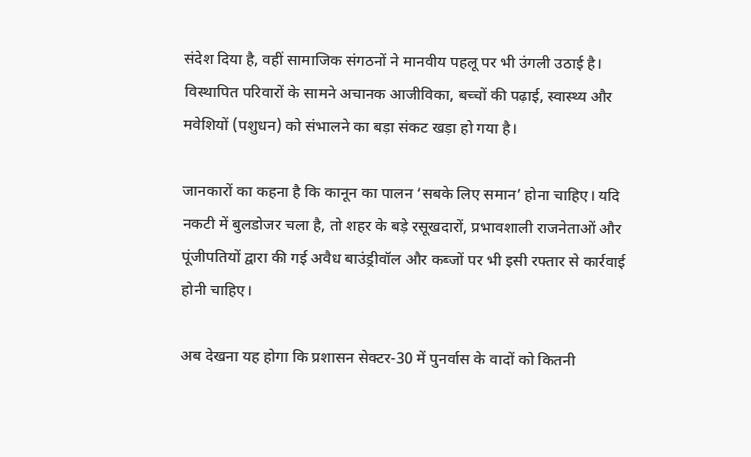संदेश दिया है, वहीं सामाजिक संगठनों ने मानवीय पहलू पर भी उंगली उठाई है। विस्थापित परिवारों के सामने अचानक आजीविका, बच्चों की पढ़ाई, स्वास्थ्य और मवेशियों (पशुधन) को संभालने का बड़ा संकट खड़ा हो गया है।

जानकारों का कहना है कि कानून का पालन ‘सबके लिए समान’ होना चाहिए। यदि नकटी में बुलडोजर चला है, तो शहर के बड़े रसूखदारों, प्रभावशाली राजनेताओं और पूंजीपतियों द्वारा की गई अवैध बाउंड्रीवॉल और कब्जों पर भी इसी रफ्तार से कार्रवाई होनी चाहिए।

अब देखना यह होगा कि प्रशासन सेक्टर-30 में पुनर्वास के वादों को कितनी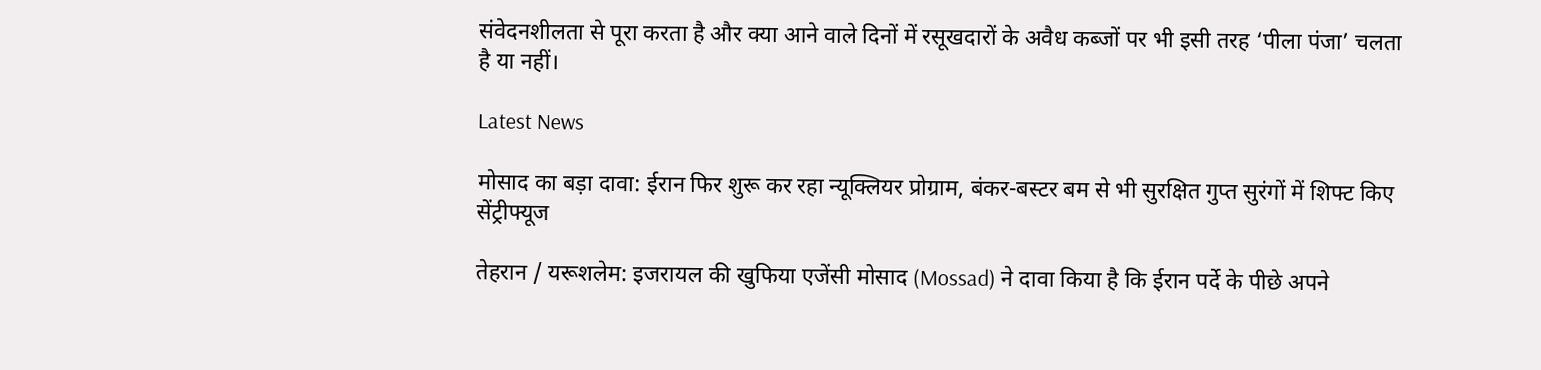संवेदनशीलता से पूरा करता है और क्या आने वाले दिनों में रसूखदारों के अवैध कब्जों पर भी इसी तरह ‘पीला पंजा’ चलता है या नहीं।

Latest News

मोसाद का बड़ा दावा: ईरान फिर शुरू कर रहा न्यूक्लियर प्रोग्राम, बंकर-बस्टर बम से भी सुरक्षित गुप्त सुरंगों में शिफ्ट किए सेंट्रीफ्यूज

तेहरान / यरूशलेम: इजरायल की खुफिया एजेंसी मोसाद (Mossad) ने दावा किया है कि ईरान पर्दे के पीछे अपने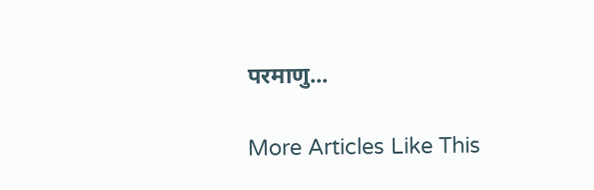परमाणु...

More Articles Like This